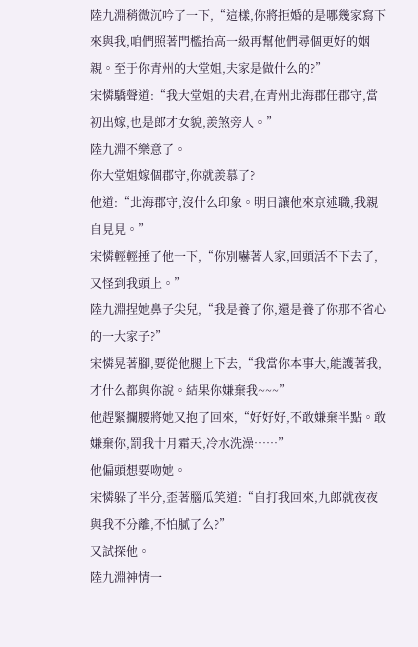陸九淵稍微沉吟了一下,“這樣,你將拒婚的是哪幾家寫下來與我,咱們照著門檻抬高一級再幫他們尋個更好的姻親。至于你青州的大堂姐,夫家是做什么的?”
宋憐驕聲道:“我大堂姐的夫君,在青州北海郡任郡守,當初出嫁,也是郎才女貌,羨煞旁人。”
陸九淵不樂意了。
你大堂姐嫁個郡守,你就羨慕了?
他道:“北海郡守,沒什么印象。明日讓他來京述職,我親自見見。”
宋憐輕輕捶了他一下,“你別嚇著人家,回頭活不下去了,又怪到我頭上。”
陸九淵捏她鼻子尖兒,“我是養了你,還是養了你那不省心的一大家子?”
宋憐晃著腳,要從他腿上下去,“我當你本事大,能護著我,才什么都與你說。結果你嫌棄我~~~”
他趕緊攔腰將她又抱了回來,“好好好,不敢嫌棄半點。敢嫌棄你,罰我十月霜天,冷水洗澡……”
他偏頭想要吻她。
宋憐躲了半分,歪著腦瓜笑道:“自打我回來,九郎就夜夜與我不分離,不怕膩了么?”
又試探他。
陸九淵神情一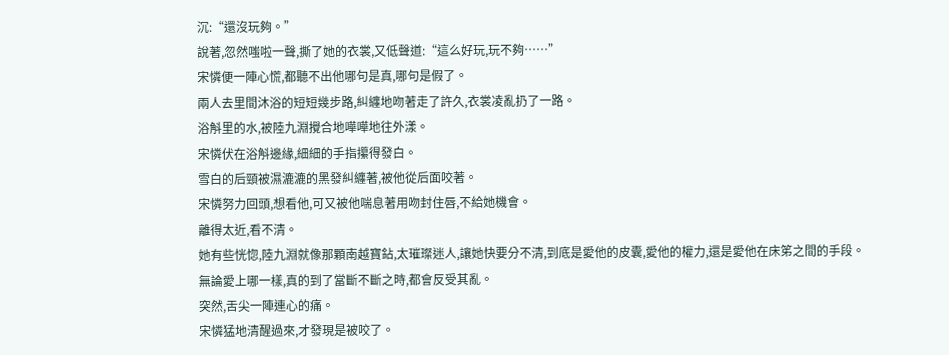沉:“還沒玩夠。”
說著,忽然嗤啦一聲,撕了她的衣裳,又低聲道:“這么好玩,玩不夠……”
宋憐便一陣心慌,都聽不出他哪句是真,哪句是假了。
兩人去里間沐浴的短短幾步路,糾纏地吻著走了許久,衣裳凌亂扔了一路。
浴斛里的水,被陸九淵攪合地嘩嘩地往外漾。
宋憐伏在浴斛邊緣,細細的手指攥得發白。
雪白的后頸被濕漉漉的黑發糾纏著,被他從后面咬著。
宋憐努力回頭,想看他,可又被他喘息著用吻封住唇,不給她機會。
離得太近,看不清。
她有些恍惚,陸九淵就像那顆南越寶鉆,太璀璨迷人,讓她快要分不清,到底是愛他的皮囊,愛他的權力,還是愛他在床笫之間的手段。
無論愛上哪一樣,真的到了當斷不斷之時,都會反受其亂。
突然,舌尖一陣連心的痛。
宋憐猛地清醒過來,才發現是被咬了。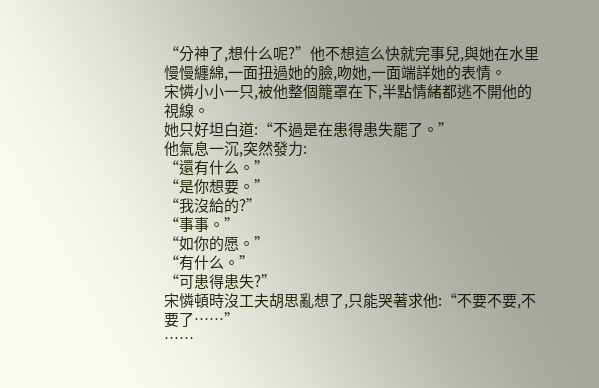“分神了,想什么呢?”他不想這么快就完事兒,與她在水里慢慢纏綿,一面扭過她的臉,吻她,一面端詳她的表情。
宋憐小小一只,被他整個籠罩在下,半點情緒都逃不開他的視線。
她只好坦白道:“不過是在患得患失罷了。”
他氣息一沉,突然發力:
“還有什么。”
“是你想要。”
“我沒給的?”
“事事。”
“如你的愿。”
“有什么。”
“可患得患失?”
宋憐頓時沒工夫胡思亂想了,只能哭著求他:“不要不要,不要了……”
……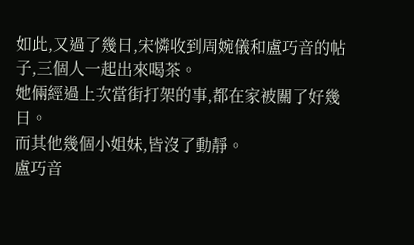如此,又過了幾日,宋憐收到周婉儀和盧巧音的帖子,三個人一起出來喝茶。
她倆經過上次當街打架的事,都在家被關了好幾日。
而其他幾個小姐妹,皆沒了動靜。
盧巧音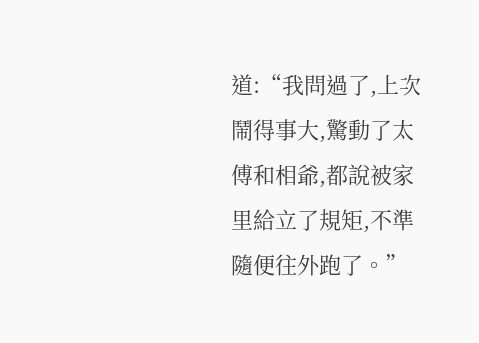道:“我問過了,上次鬧得事大,驚動了太傅和相爺,都說被家里給立了規矩,不準隨便往外跑了。”